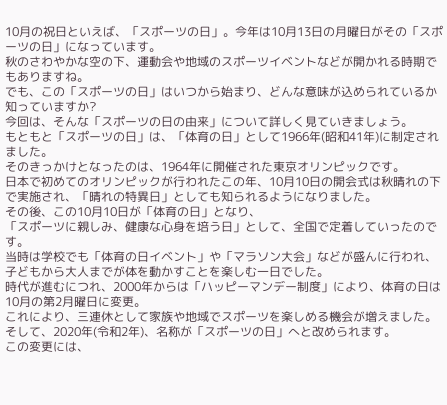10月の祝日といえば、「スポーツの日」。今年は10月13日の月曜日がその「スポーツの日」になっています。
秋のさわやかな空の下、運動会や地域のスポーツイベントなどが開かれる時期でもありますね。
でも、この「スポーツの日」はいつから始まり、どんな意味が込められているか知っていますか?
今回は、そんな「スポーツの日の由来」について詳しく見ていきましょう。
もともと「スポーツの日」は、「体育の日」として1966年(昭和41年)に制定されました。
そのきっかけとなったのは、1964年に開催された東京オリンピックです。
日本で初めてのオリンピックが行われたこの年、10月10日の開会式は秋晴れの下で実施され、「晴れの特異日」としても知られるようになりました。
その後、この10月10日が「体育の日」となり、
「スポーツに親しみ、健康な心身を培う日」として、全国で定着していったのです。
当時は学校でも「体育の日イベント」や「マラソン大会」などが盛んに行われ、子どもから大人までが体を動かすことを楽しむ一日でした。
時代が進むにつれ、2000年からは「ハッピーマンデー制度」により、体育の日は10月の第2月曜日に変更。
これにより、三連休として家族や地域でスポーツを楽しめる機会が増えました。
そして、2020年(令和2年)、名称が「スポーツの日」へと改められます。
この変更には、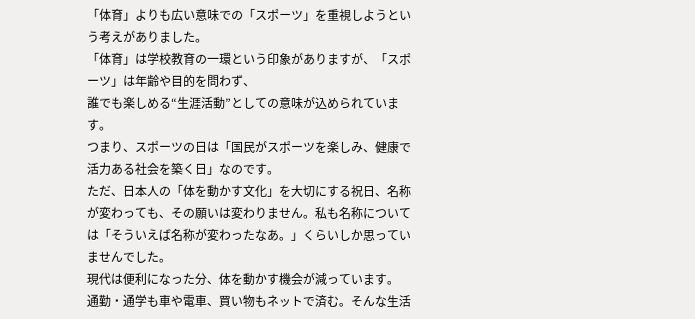「体育」よりも広い意味での「スポーツ」を重視しようという考えがありました。
「体育」は学校教育の一環という印象がありますが、「スポーツ」は年齢や目的を問わず、
誰でも楽しめる“生涯活動”としての意味が込められています。
つまり、スポーツの日は「国民がスポーツを楽しみ、健康で活力ある社会を築く日」なのです。
ただ、日本人の「体を動かす文化」を大切にする祝日、名称が変わっても、その願いは変わりません。私も名称については「そういえば名称が変わったなあ。」くらいしか思っていませんでした。
現代は便利になった分、体を動かす機会が減っています。
通勤・通学も車や電車、買い物もネットで済む。そんな生活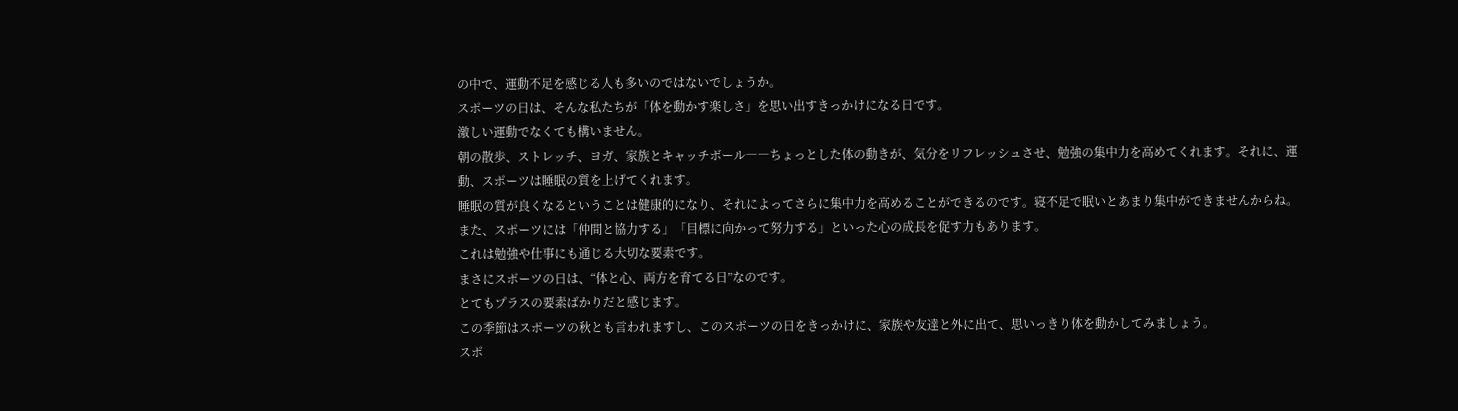の中で、運動不足を感じる人も多いのではないでしょうか。
スポーツの日は、そんな私たちが「体を動かす楽しさ」を思い出すきっかけになる日です。
激しい運動でなくても構いません。
朝の散歩、ストレッチ、ヨガ、家族とキャッチボール――ちょっとした体の動きが、気分をリフレッシュさせ、勉強の集中力を高めてくれます。それに、運動、スポーツは睡眠の質を上げてくれます。
睡眠の質が良くなるということは健康的になり、それによってさらに集中力を高めることができるのです。寝不足で眠いとあまり集中ができませんからね。
また、スポーツには「仲間と協力する」「目標に向かって努力する」といった心の成長を促す力もあります。
これは勉強や仕事にも通じる大切な要素です。
まさにスポーツの日は、“体と心、両方を育てる日”なのです。
とてもプラスの要素ばかりだと感じます。
この季節はスポーツの秋とも言われますし、このスポーツの日をきっかけに、家族や友達と外に出て、思いっきり体を動かしてみましょう。
スポ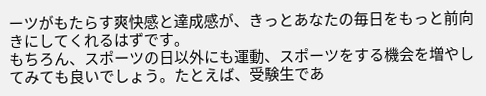ーツがもたらす爽快感と達成感が、きっとあなたの毎日をもっと前向きにしてくれるはずです。
もちろん、スポーツの日以外にも運動、スポーツをする機会を増やしてみても良いでしょう。たとえば、受験生であ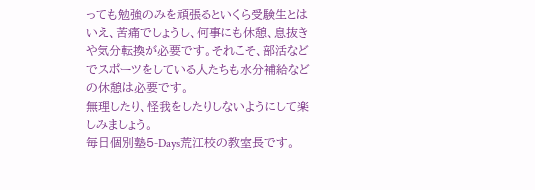っても勉強のみを頑張るといくら受験生とはいえ、苦痛でしょうし、何事にも休憩、息抜きや気分転換が必要です。それこそ、部活などでスポーツをしている人たちも水分補給などの休憩は必要です。
無理したり、怪我をしたりしないようにして楽しみましょう。
毎日個別塾5-Days荒江校の教室長です。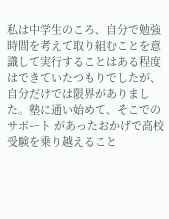私は中学生のころ、自分で勉強時間を考えて取り組むことを意識して実行することはある程度はできていたつもりでしたが、自分だけでは限界がありました。塾に通い始めて、そこでのサポート があったおかげで高校受験を乗り越えること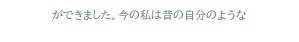ができました。今の私は昔の自分のような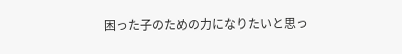困った子のための力になりたいと思っ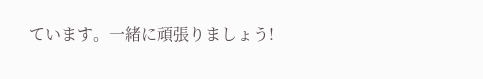ています。一緒に頑張りましょう!